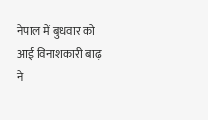नेपाल में बुधवार को आई विनाशकारी बाढ़ ने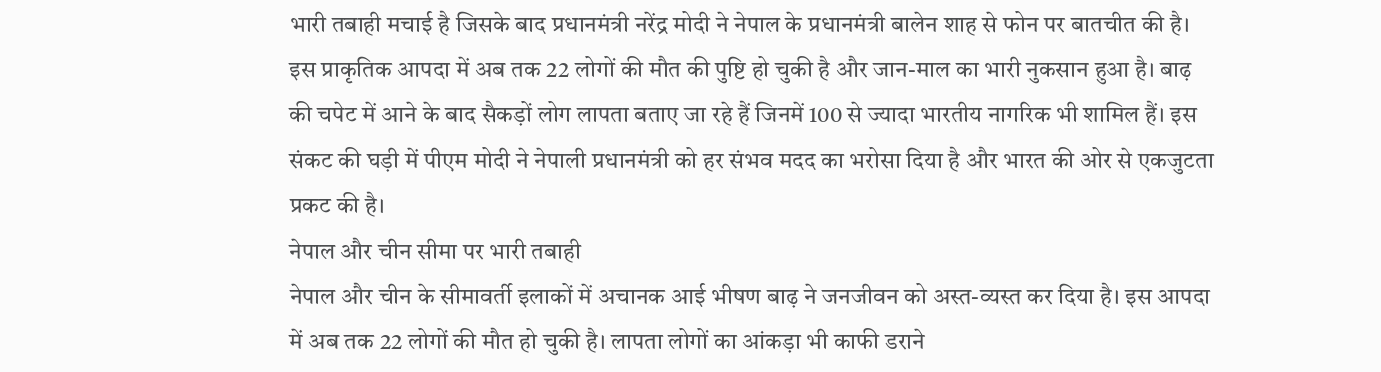भारी तबाही मचाई है जिसके बाद प्रधानमंत्री नरेंद्र मोदी ने नेपाल के प्रधानमंत्री बालेन शाह से फोन पर बातचीत की है। इस प्राकृतिक आपदा में अब तक 22 लोगों की मौत की पुष्टि हो चुकी है और जान-माल का भारी नुकसान हुआ है। बाढ़ की चपेट में आने के बाद सैकड़ों लोग लापता बताए जा रहे हैं जिनमें 100 से ज्यादा भारतीय नागरिक भी शामिल हैं। इस संकट की घड़ी में पीएम मोदी ने नेपाली प्रधानमंत्री को हर संभव मदद का भरोसा दिया है और भारत की ओर से एकजुटता प्रकट की है।
नेपाल और चीन सीमा पर भारी तबाही
नेपाल और चीन के सीमावर्ती इलाकों में अचानक आई भीषण बाढ़ ने जनजीवन को अस्त-व्यस्त कर दिया है। इस आपदा में अब तक 22 लोगों की मौत हो चुकी है। लापता लोगों का आंकड़ा भी काफी डराने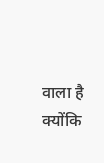वाला है क्योंकि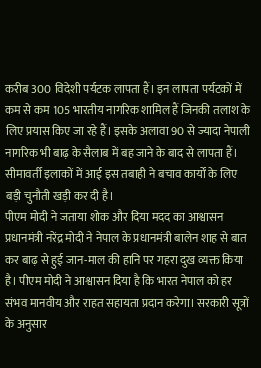करीब 300 विदेशी पर्यटक लापता हैं। इन लापता पर्यटकों में कम से कम 105 भारतीय नागरिक शामिल हैं जिनकी तलाश के लिए प्रयास किए जा रहे हैं। इसके अलावा 90 से ज्यादा नेपाली नागरिक भी बाढ़ के सैलाब में बह जाने के बाद से लापता हैं। सीमावर्ती इलाकों में आई इस तबाही ने बचाव कार्यों के लिए बड़ी चुनौती खड़ी कर दी है।
पीएम मोदी ने जताया शोक और दिया मदद का आश्वासन
प्रधानमंत्री नरेंद्र मोदी ने नेपाल के प्रधानमंत्री बालेन शाह से बात कर बाढ़ से हुई जान-माल की हानि पर गहरा दुख व्यक्त किया है। पीएम मोदी ने आश्वासन दिया है कि भारत नेपाल को हर संभव मानवीय और राहत सहायता प्रदान करेगा। सरकारी सूत्रों के अनुसार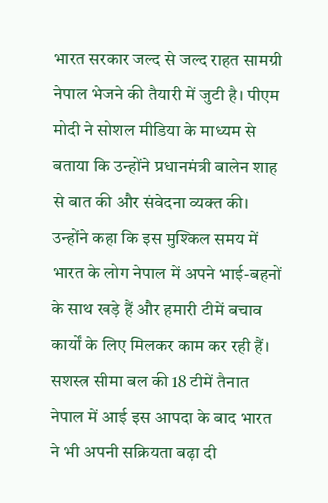भारत सरकार जल्द से जल्द राहत सामग्री नेपाल भेजने की तैयारी में जुटी है। पीएम मोदी ने सोशल मीडिया के माध्यम से बताया कि उन्होंने प्रधानमंत्री बालेन शाह से बात की और संवेदना व्यक्त की। उन्होंने कहा कि इस मुश्किल समय में भारत के लोग नेपाल में अपने भाई-बहनों के साथ खड़े हैं और हमारी टीमें बचाव कार्यों के लिए मिलकर काम कर रही हैं।
सशस्त्र सीमा बल की 18 टीमें तैनात
नेपाल में आई इस आपदा के बाद भारत ने भी अपनी सक्रियता बढ़ा दी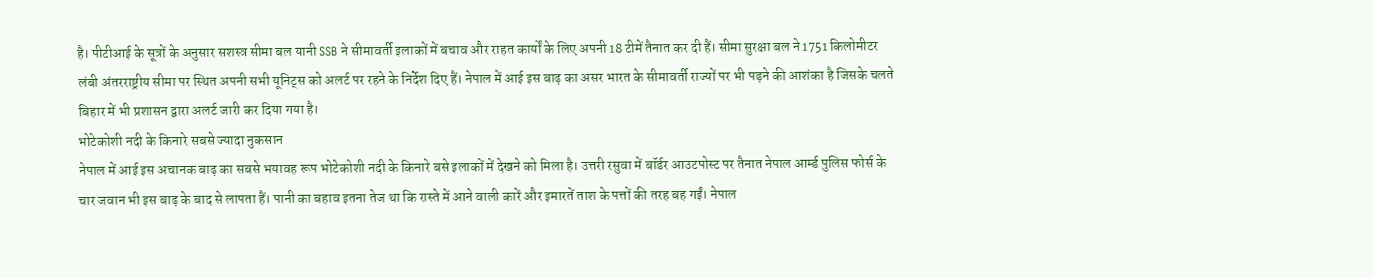है। पीटीआई के सूत्रों के अनुसार सशस्त्र सीमा बल यानी SSB ने सीमावर्ती इलाकों में बचाव और राहत कार्यों के लिए अपनी 18 टीमें तैनात कर दी हैं। सीमा सुरक्षा बल ने 1751 किलोमीटर लंबी अंतरराष्ट्रीय सीमा पर स्थित अपनी सभी यूनिट्स को अलर्ट पर रहने के निर्देश दिए हैं। नेपाल में आई इस बाढ़ का असर भारत के सीमावर्ती राज्यों पर भी पड़ने की आशंका है जिसके चलते बिहार में भी प्रशासन द्वारा अलर्ट जारी कर दिया गया है।
भोटेकोशी नदी के किनारे सबसे ज्यादा नुकसान
नेपाल में आई इस अचानक बाढ़ का सबसे भयावह रूप भोटेकोशी नदी के किनारे बसे इलाकों में देखने को मिला है। उत्तरी रसुवा में बॉर्डर आउटपोस्ट पर तैनात नेपाल आर्म्ड पुलिस फोर्स के चार जवान भी इस बाढ़ के बाद से लापता हैं। पानी का बहाव इतना तेज था कि रास्ते में आने वाली कारें और इमारतें ताश के पत्तों की तरह बह गईं। नेपाल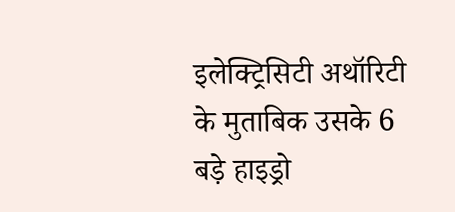इलेक्ट्रिसिटी अथॉरिटी के मुताबिक उसके 6 बड़े हाइड्रो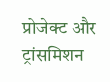प्रोजेक्ट और ट्रांसमिशन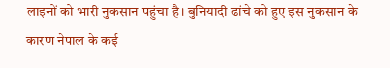लाइनों को भारी नुकसान पहुंचा है। बुनियादी ढांचे को हुए इस नुकसान के कारण नेपाल के कई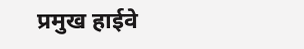प्रमुख हाईवे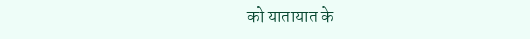को यातायात के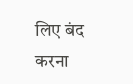लिए बंद करना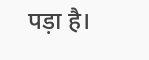पड़ा है।